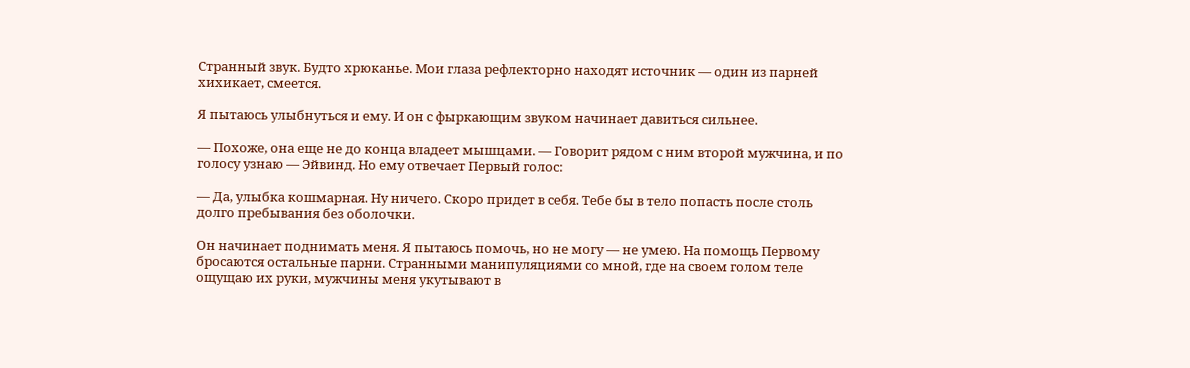Странный звук. Будто хрюканье. Мои глаза рефлекторно находят источник — один из парней хихикает, смеется.

Я пытаюсь улыбнуться и ему. И он с фыркающим звуком начинает давиться сильнее.

— Похоже, она еще не до конца владеет мышцами. — Говорит рядом с ним второй мужчина, и по голосу узнаю — Эйвинд. Но ему отвечает Первый голос:

— Да, улыбка кошмарная. Ну ничего. Скоро придет в себя. Тебе бы в тело попасть после столь долго пребывания без оболочки.

Он начинает поднимать меня. Я пытаюсь помочь, но не могу — не умею. На помощь Первому бросаются остальные парни. Странными манипуляциями со мной, где на своем голом теле ощущаю их руки, мужчины меня укутывают в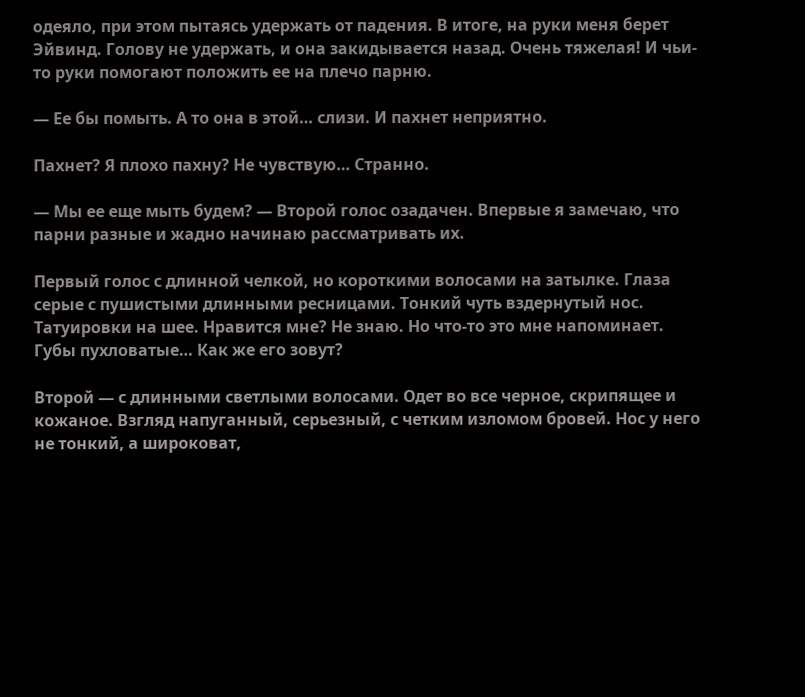одеяло, при этом пытаясь удержать от падения. В итоге, на руки меня берет Эйвинд. Голову не удержать, и она закидывается назад. Очень тяжелая! И чьи-то руки помогают положить ее на плечо парню.

— Ее бы помыть. А то она в этой… слизи. И пахнет неприятно.

Пахнет? Я плохо пахну? Не чувствую… Странно.

— Мы ее еще мыть будем? — Второй голос озадачен. Впервые я замечаю, что парни разные и жадно начинаю рассматривать их.

Первый голос с длинной челкой, но короткими волосами на затылке. Глаза серые с пушистыми длинными ресницами. Тонкий чуть вздернутый нос. Татуировки на шее. Нравится мне? Не знаю. Но что-то это мне напоминает. Губы пухловатые… Как же его зовут?

Второй — с длинными светлыми волосами. Одет во все черное, скрипящее и кожаное. Взгляд напуганный, серьезный, с четким изломом бровей. Нос у него не тонкий, а широковат,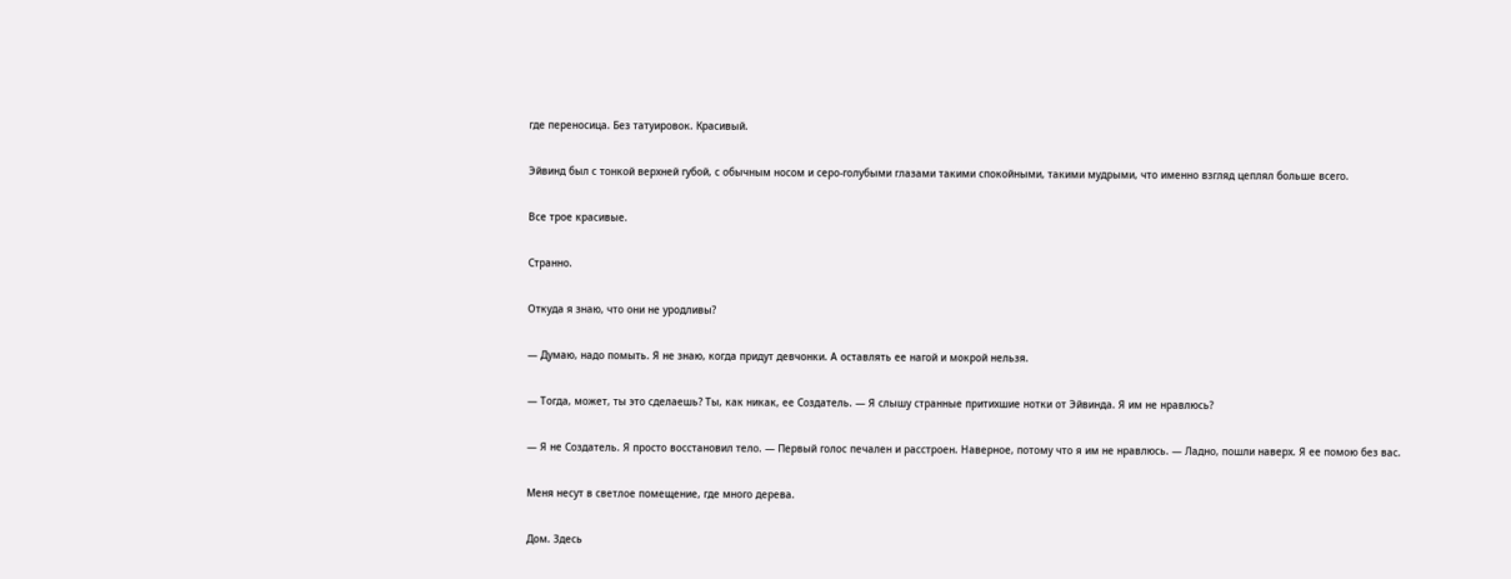где переносица. Без татуировок. Красивый.

Эйвинд был с тонкой верхней губой, с обычным носом и серо-голубыми глазами такими спокойными, такими мудрыми, что именно взгляд цеплял больше всего.

Все трое красивые.

Странно.

Откуда я знаю, что они не уродливы?

— Думаю, надо помыть. Я не знаю, когда придут девчонки. А оставлять ее нагой и мокрой нельзя.

— Тогда, может, ты это сделаешь? Ты, как никак, ее Создатель. — Я слышу странные притихшие нотки от Эйвинда. Я им не нравлюсь?

— Я не Создатель. Я просто восстановил тело. — Первый голос печален и расстроен. Наверное, потому что я им не нравлюсь. — Ладно, пошли наверх. Я ее помою без вас.

Меня несут в светлое помещение, где много дерева.

Дом. Здесь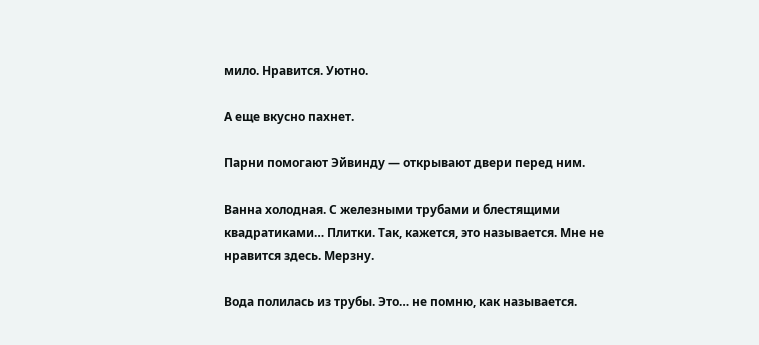мило. Нравится. Уютно.

А еще вкусно пахнет.

Парни помогают Эйвинду — открывают двери перед ним.

Ванна холодная. С железными трубами и блестящими квадратиками… Плитки. Так, кажется, это называется. Мне не нравится здесь. Мерзну.

Вода полилась из трубы. Это… не помню, как называется.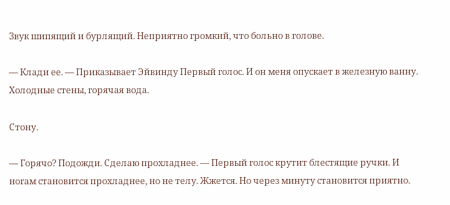Звук шипящий и бурлящий. Неприятно громкий, что больно в голове.

— Клади ее. — Приказывает Эйвинду Первый голос. И он меня опускает в железную ванну. Холодные стены, горячая вода.

Стону.

— Горячо? Подожди. Сделаю прохладнее. — Первый голос крутит блестящие ручки. И ногам становится прохладнее, но не телу. Жжется. Но через минуту становится приятно.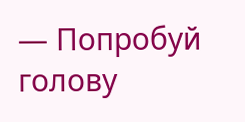— Попробуй голову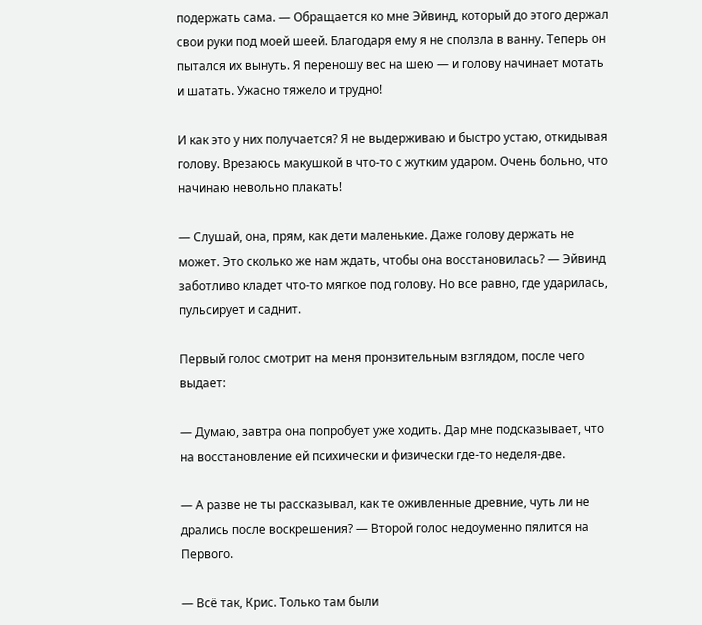подержать сама. — Обращается ко мне Эйвинд, который до этого держал свои руки под моей шеей. Благодаря ему я не сползла в ванну. Теперь он пытался их вынуть. Я переношу вес на шею — и голову начинает мотать и шатать. Ужасно тяжело и трудно!

И как это у них получается? Я не выдерживаю и быстро устаю, откидывая голову. Врезаюсь макушкой в что-то с жутким ударом. Очень больно, что начинаю невольно плакать!

— Слушай, она, прям, как дети маленькие. Даже голову держать не может. Это сколько же нам ждать, чтобы она восстановилась? — Эйвинд заботливо кладет что-то мягкое под голову. Но все равно, где ударилась, пульсирует и саднит.

Первый голос смотрит на меня пронзительным взглядом, после чего выдает:

— Думаю, завтра она попробует уже ходить. Дар мне подсказывает, что на восстановление ей психически и физически где-то неделя-две.

— А разве не ты рассказывал, как те оживленные древние, чуть ли не дрались после воскрешения? — Второй голос недоуменно пялится на Первого.

— Всё так, Крис. Только там были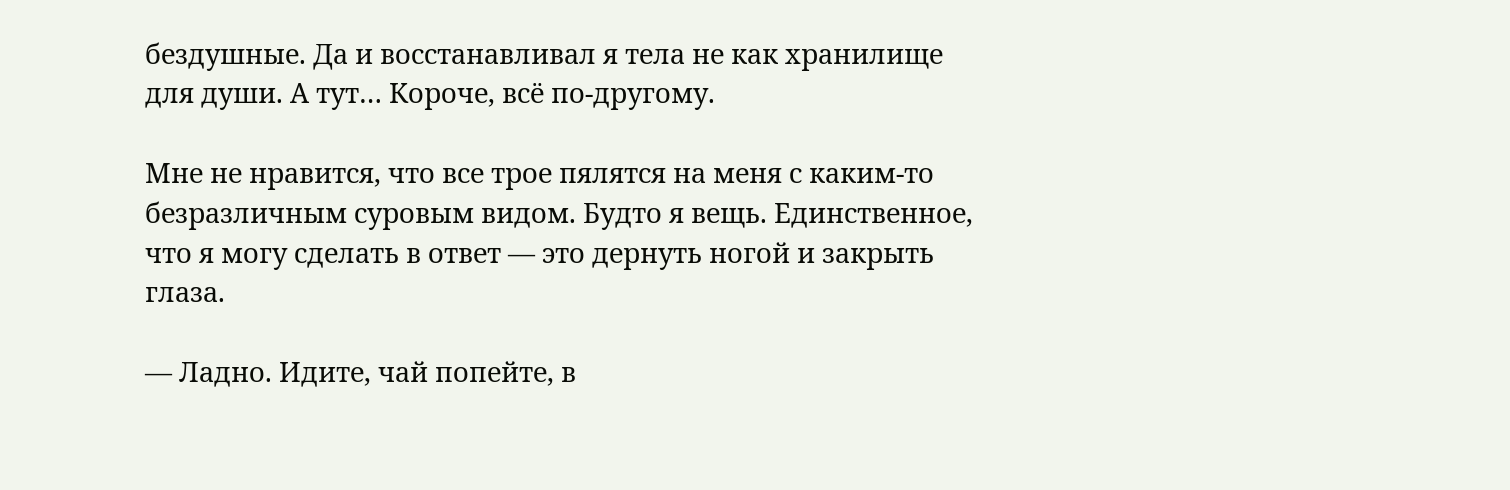бездушные. Да и восстанавливал я тела не как хранилище для души. А тут… Короче, всё по-другому.

Мне не нравится, что все трое пялятся на меня с каким-то безразличным суровым видом. Будто я вещь. Единственное, что я могу сделать в ответ — это дернуть ногой и закрыть глаза.

— Ладно. Идите, чай попейте, в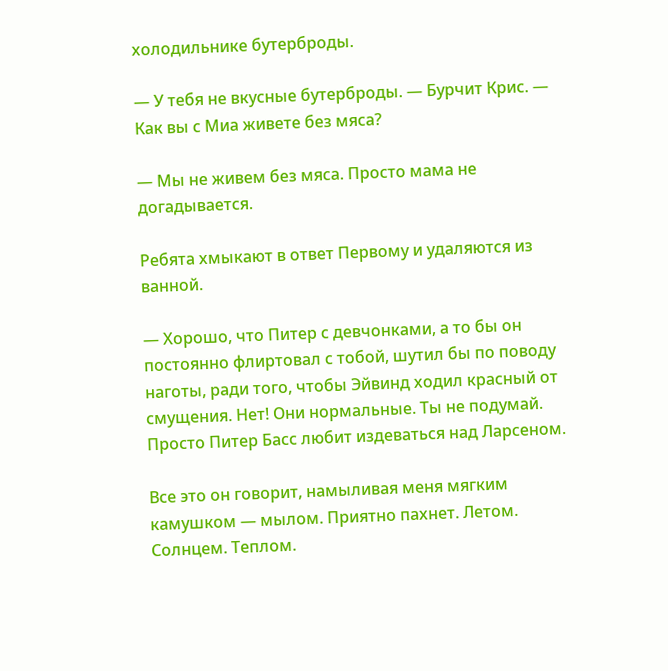холодильнике бутерброды.

— У тебя не вкусные бутерброды. — Бурчит Крис. — Как вы с Миа живете без мяса?

— Мы не живем без мяса. Просто мама не догадывается.

Ребята хмыкают в ответ Первому и удаляются из ванной.

— Хорошо, что Питер с девчонками, а то бы он постоянно флиртовал с тобой, шутил бы по поводу наготы, ради того, чтобы Эйвинд ходил красный от смущения. Нет! Они нормальные. Ты не подумай. Просто Питер Басс любит издеваться над Ларсеном.

Все это он говорит, намыливая меня мягким камушком — мылом. Приятно пахнет. Летом. Солнцем. Теплом.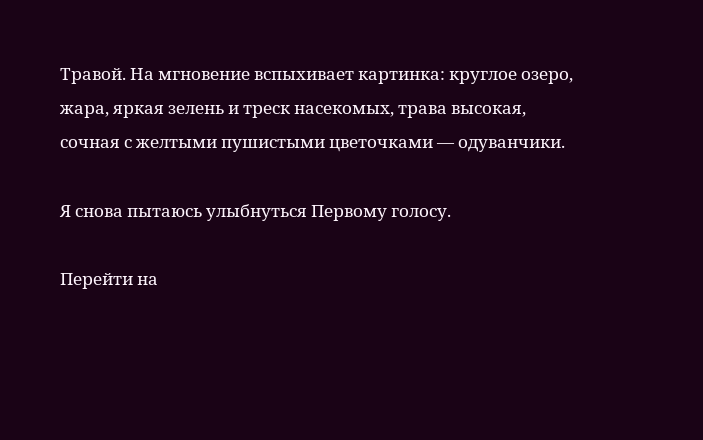Травой. На мгновение вспыхивает картинка: круглое озеро, жара, яркая зелень и треск насекомых, трава высокая, сочная с желтыми пушистыми цветочками — одуванчики.

Я снова пытаюсь улыбнуться Первому голосу.

Перейти на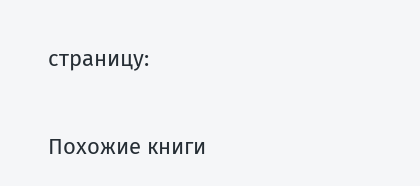страницу:

Похожие книги